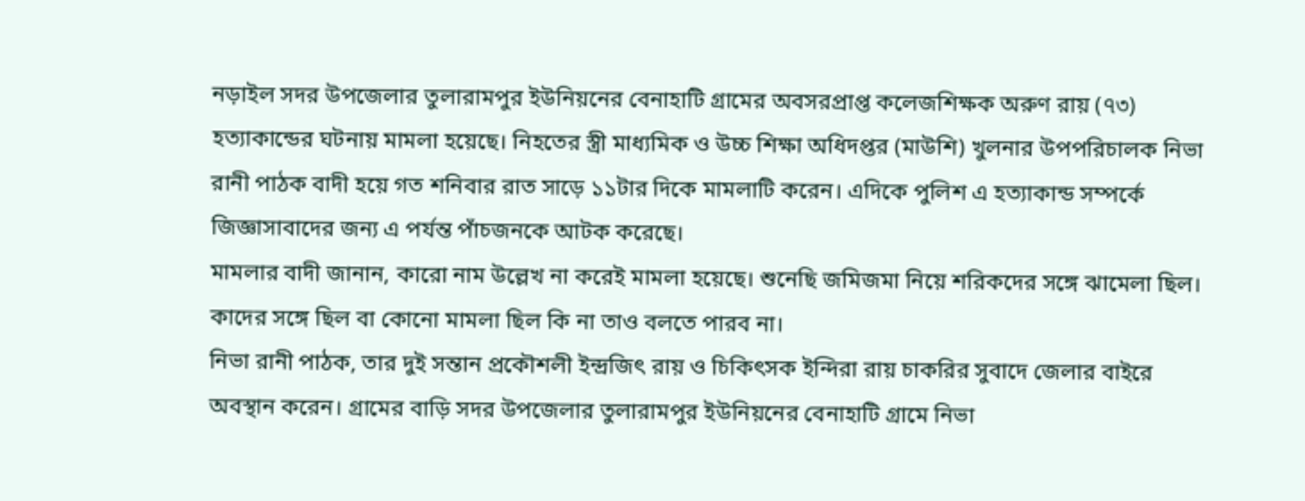নড়াইল সদর উপজেলার তুলারামপুর ইউনিয়নের বেনাহাটি গ্রামের অবসরপ্রাপ্ত কলেজশিক্ষক অরুণ রায় (৭৩) হত্যাকান্ডের ঘটনায় মামলা হয়েছে। নিহতের স্ত্রী মাধ্যমিক ও উচ্চ শিক্ষা অধিদপ্তর (মাউশি) খুলনার উপপরিচালক নিভা রানী পাঠক বাদী হয়ে গত শনিবার রাত সাড়ে ১১টার দিকে মামলাটি করেন। এদিকে পুলিশ এ হত্যাকান্ড সম্পর্কে জিজ্ঞাসাবাদের জন্য এ পর্যন্ত পাঁচজনকে আটক করেছে।
মামলার বাদী জানান, কারো নাম উল্লেখ না করেই মামলা হয়েছে। শুনেছি জমিজমা নিয়ে শরিকদের সঙ্গে ঝামেলা ছিল। কাদের সঙ্গে ছিল বা কোনো মামলা ছিল কি না তাও বলতে পারব না।
নিভা রানী পাঠক, তার দুই সন্তান প্রকৌশলী ইন্দ্রজিৎ রায় ও চিকিৎসক ইন্দিরা রায় চাকরির সুবাদে জেলার বাইরে অবস্থান করেন। গ্রামের বাড়ি সদর উপজেলার তুলারামপুর ইউনিয়নের বেনাহাটি গ্রামে নিভা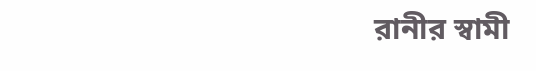রানীর স্বামী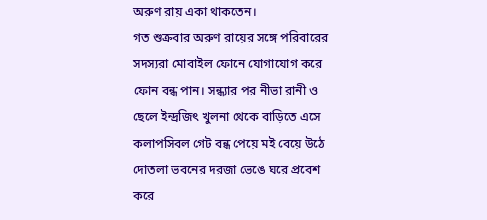অরুণ রায় একা থাকতেন।
গত শুক্রবার অরুণ রায়ের সঙ্গে পরিবারের সদস্যরা মোবাইল ফোনে যোগাযোগ করে ফোন বন্ধ পান। সন্ধ্যার পর নীভা রানী ও ছেলে ইন্দ্রজিৎ খুলনা থেকে বাড়িতে এসে কলাপসিবল গেট বন্ধ পেয়ে মই বেয়ে উঠে দোতলা ভবনের দরজা ভেঙে ঘরে প্রবেশ করে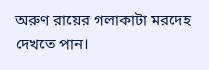অরুণ রায়ের গলাকাটা মরদেহ দেখতে পান।